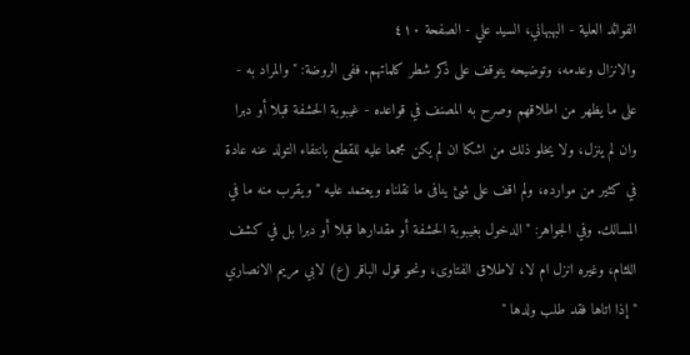الفوائد العلية - البهبهاني، السيد علي - الصفحة ٤١٠
والانزال وعدمه، وتوضيحه يتوقف على ذكر شطر كلماتهم. ففى الروضة: " والمراد به - على ما يظهر من اطلاقهم وصرح به المصنف في قواعده - غيبوبة الحشفة قبلا أو دبرا وان لم ينزل، ولا يخلو ذلك من اشكا ان لم يكن مجمعا عليه للقطع بانتفاء التولد عنه عادة في كثير من موارده، ولم اقف على شئ ينافى ما نقلناه ويعتمد عليه " ويقرب منه ما في المسالك. وفي الجواهر: " الدخول بغيبوبة الحشفة أو مقدارها قبلا أو دبرا بل في كشف اللثام، وغيره انزل ام لا، لاطلاق الفتاوى، ونحو قول الباقر (ع) لابي مريم الانصاري " إذا اتاها فقد طلب ولدها "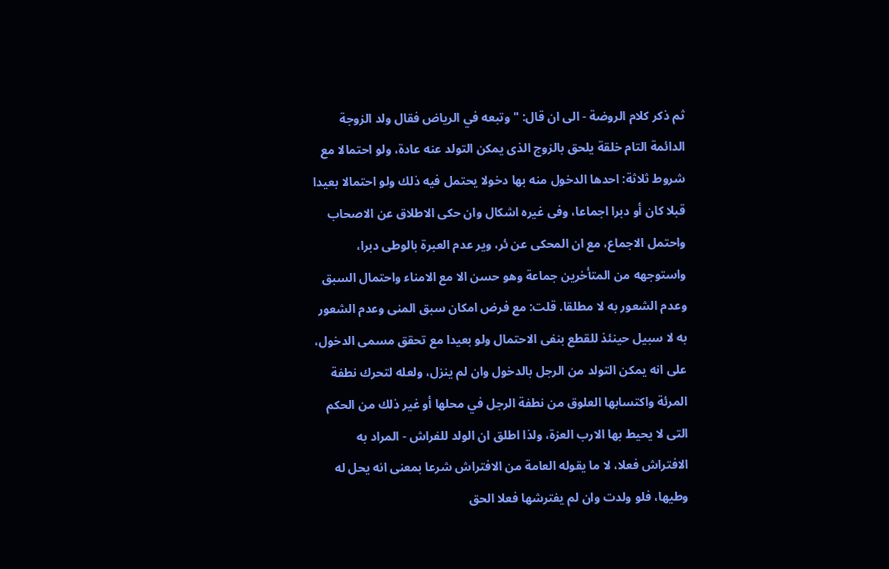ثم ذكر كلام الروضة - الى ان قال: " وتبعه في الرياض فقال ولد الزوجة الدائمة التام خلقة يلحق بالزوج الذى يمكن التولد عنه عادة، ولو احتمالا مع شروط ثلاثة: احدها الدخول منه بها دخولا يحتمل فيه ذلك ولو احتمالا بعيدا قبلا كان أو دبرا اجماعا، وفى غيره اشكال وان حكى الاطلاق عن الاصحاب واحتمل الاجماع، مع ان المحكى عن ئر، وير عدم العبرة بالوطى دبرا، واستوجهه من المتأخرين جماعة وهو حسن الا مع الامناء واحتمال السبق وعدم الشعور به لا مطلقا. قلت: مع فرض امكان سبق المنى وعدم الشعور به لا سبيل حينئذ للقطع بنفى الاحتمال ولو بعيدا مع تحقق مسمى الدخول، على انه يمكن التولد من الرجل بالدخول وان لم ينزل، ولعله لتحرك نطفة المرئة واكتسابها العلوق من نطفة الرجل في محلها أو غير ذلك من الحكم التى لا يحيط بها الارب العزة، ولذا اطلق ان الولد للفراش - المراد به الافتراش فعلا، لا ما يقوله العامة من الافتراش شرعا بمعنى انه يحل له وطيها، فلو ولدت وان لم يفترشها فعلا الحق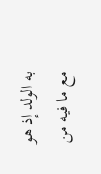به الولد إذ هو مع ما فيه من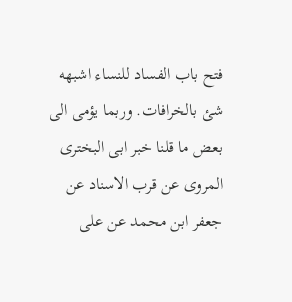فتح باب الفساد للنساء اشبهه شئ بالخرافات. وربما يؤمى الى بعض ما قلنا خبر ابى البخترى المروى عن قرب الاسناد عن جعفر ابن محمد عن على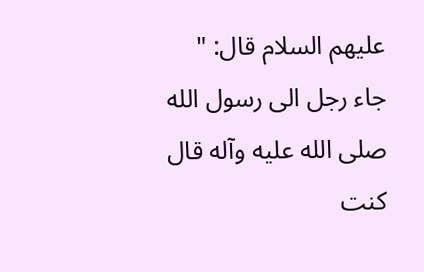عليهم السلام قال: " جاء رجل الى رسول الله صلى الله عليه وآله قال كنت